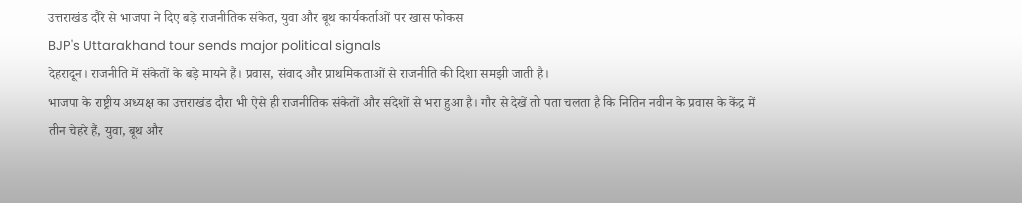उत्तराखंड दौरे से भाजपा ने दिए बड़े राजनीतिक संकेत, युवा और बूथ कार्यकर्ताओं पर खास फोकस
BJP's Uttarakhand tour sends major political signals
देहरादून। राजनीति में संकेतों के बड़े मायने हैं। प्रवास, संवाद और प्राथमिकताओं से राजनीति की दिशा समझी जाती है।
भाजपा के राष्ट्रीय अध्यक्ष का उत्तराखंड दौरा भी ऐसे ही राजनीतिक संकेतों और संदेशों से भरा हुआ है। गौर से देखें तो पता चलता है कि नितिन नवीन के प्रवास के केंद्र में तीन चेहरे हैं, युवा, बूथ और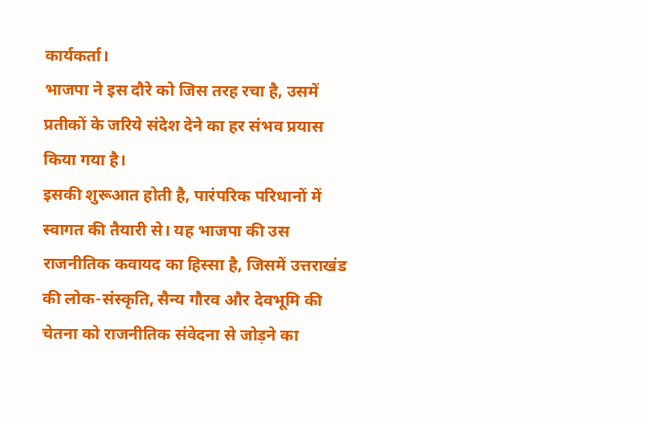कार्यकर्ता।
भाजपा ने इस दौरे को जिस तरह रचा है, उसमें प्रतीकों के जरिये संदेश देने का हर संभव प्रयास किया गया है।
इसकी शुरूआत होती है, पारंपरिक परिधानों में स्वागत की तैयारी से। यह भाजपा की उस राजनीतिक कवायद का हिस्सा है, जिसमें उत्तराखंड की लोक-संस्कृति, सैन्य गौरव और देवभूमि की चेतना को राजनीतिक संवेदना से जोड़ने का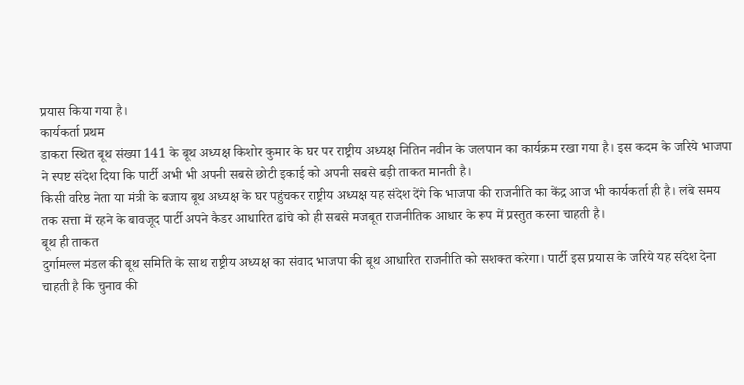प्रयास किया गया है।
कार्यकर्ता प्रथम
डाकरा स्थित बूथ संख्या 141 के बूथ अध्यक्ष किशोर कुमार के घर पर राष्ट्रीय अध्यक्ष नितिन नवीन के जलपान का कार्यक्रम रखा गया है। इस कदम के जरिये भाजपा ने स्पष्ट संदेश दिया कि पार्टी अभी भी अपनी सबसे छोटी इकाई को अपनी सबसे बड़ी ताकत मानती है।
किसी वरिष्ठ नेता या मंत्री के बजाय बूथ अध्यक्ष के घर पहुंचकर राष्ट्रीय अध्यक्ष यह संदेश देंगे कि भाजपा की राजनीति का केंद्र आज भी कार्यकर्ता ही है। लंबे समय तक सत्ता में रहने के बावजूद पार्टी अपने कैडर आधारित ढांचे को ही सबसे मजबूत राजनीतिक आधार के रूप में प्रस्तुत करना चाहती है।
बूथ ही ताकत
दुर्गामल्ल मंडल की बूथ समिति के साथ राष्ट्रीय अध्यक्ष का संवाद भाजपा की बूथ आधारित राजनीति को सशक्त करेगा। पार्टी इस प्रयास के जरिये यह संदेश देना चाहती है कि चुनाव की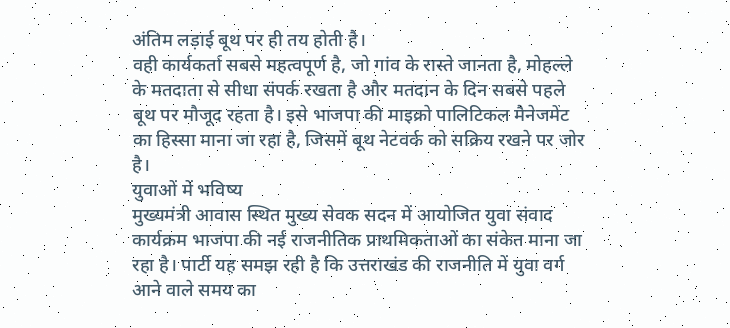अंतिम लड़ाई बूथ पर ही तय होती है।
वही कार्यकर्ता सबसे महत्वपूर्ण है, जो गांव के रास्ते जानता है, मोहल्ले के मतदाता से सीधा संपर्क रखता है और मतदान के दिन सबसे पहले बूथ पर मौजूद रहता है। इसे भाजपा की माइक्रो पालिटिकल मैनेजमेंट का हिस्सा माना जा रहा है, जिसमें बूथ नेटवर्क को सक्रिय रखने पर जोर है।
युवाओं में भविष्य
मुख्यमंत्री आवास स्थित मुख्य सेवक सदन में आयोजित युवा संवाद कार्यक्रम भाजपा की नई राजनीतिक प्राथमिकताओं का संकेत माना जा रहा है। पार्टी यह समझ रही है कि उत्तराखंड की राजनीति में युवा वर्ग आने वाले समय का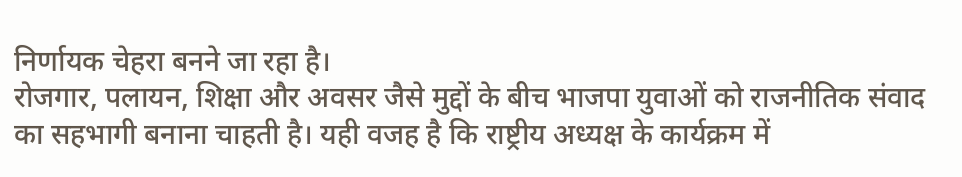निर्णायक चेहरा बनने जा रहा है।
रोजगार, पलायन, शिक्षा और अवसर जैसे मुद्दों के बीच भाजपा युवाओं को राजनीतिक संवाद का सहभागी बनाना चाहती है। यही वजह है कि राष्ट्रीय अध्यक्ष के कार्यक्रम में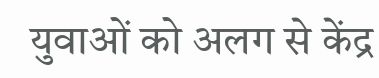युवाओं को अलग से केंद्र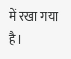में रखा गया है।